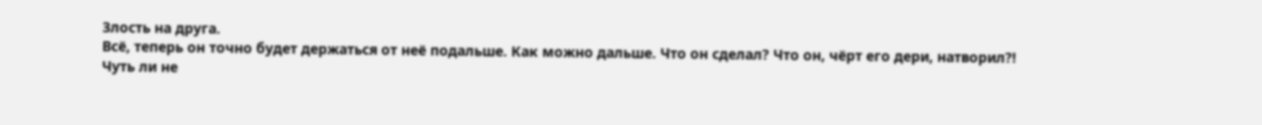Злость на друга.
Всё, теперь он точно будет держаться от неё подальше. Как можно дальше. Что он сделал? Что он, чёрт его дери, натворил?!
Чуть ли не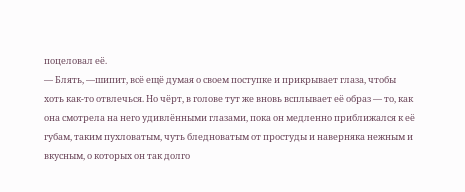поцеловал её.
— Блять, —шипит, всё ещё думая о своем поступке и прикрывает глаза, чтобы хоть как-то отвлечься. Но чёрт, в голове тут же вновь всплывает её образ — то, как она смотрела на него удивлёнными глазами, пока он медленно приближался к её губам, таким пухловатым, чуть бледноватым от простуды и наверняка нежным и вкусным, о которых он так долго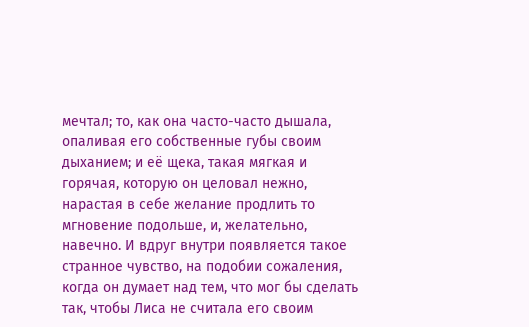мечтал; то, как она часто-часто дышала, опаливая его собственные губы своим дыханием; и её щека, такая мягкая и горячая, которую он целовал нежно, нарастая в себе желание продлить то мгновение подольше, и, желательно, навечно. И вдруг внутри появляется такое странное чувство, на подобии сожаления, когда он думает над тем, что мог бы сделать так, чтобы Лиса не считала его своим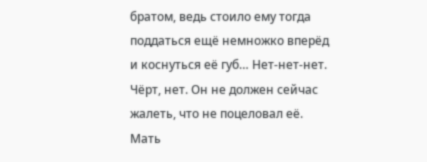братом, ведь стоило ему тогда поддаться ещё немножко вперёд и коснуться её губ… Нет-нет-нет. Чёрт, нет. Он не должен сейчас жалеть, что не поцеловал её.
Мать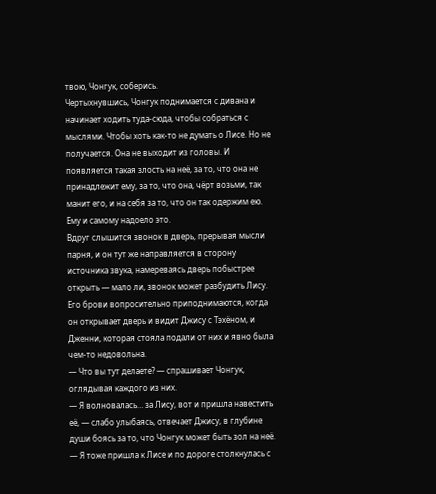твою, Чонгук, соберись.
Чертыхнувшись, Чонгук поднимается с дивана и начинает ходить туда-сюда, чтобы собраться с мыслями. Чтобы хоть как-то не думать о Лисе. Но не получается. Она не выходит из головы. И появляется такая злость на неё, за то, что она не принадлежит ему, за то, что она, чёрт возьми, так манит его, и на себя за то, что он так одержим ею. Ему и самому надоело это.
Вдруг слышится звонок в дверь, прерывая мысли парня, и он тут же направляется в сторону источника звука, намереваясь дверь побыстрее открыть — мало ли, звонок может разбудить Лису.
Его брови вопросительно приподнимаются, когда он открывает дверь и видит Джису с Тэхёном, и Дженни, которая стояла подали от них и явно была чем-то недовольна.
— Что вы тут делаете? — спрашивает Чонгук, оглядывая каждого из них.
— Я волновалась… за Лису, вот и пришла навестить её, — слабо улыбаясь, отвечает Джису, в глубине души боясь за то, что Чонгук может быть зол на неё.
— Я тоже пришла к Лисе и по дороге столкнулась с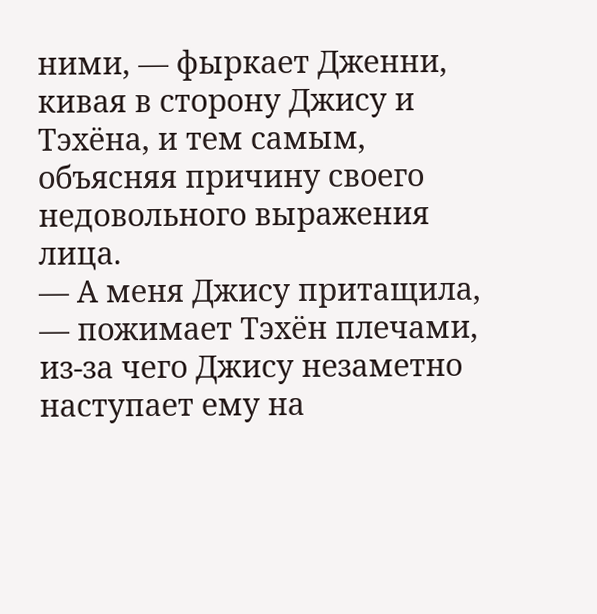ними, — фыркает Дженни, кивая в сторону Джису и Тэхёна, и тем самым, объясняя причину своего недовольного выражения лица.
— А меня Джису притащила, — пожимает Тэхён плечами, из-за чего Джису незаметно наступает ему на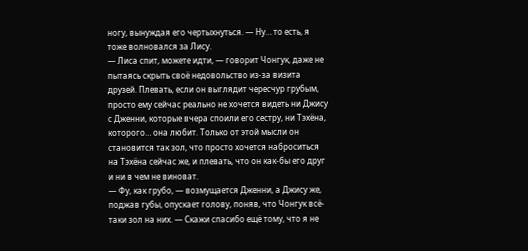ногу, вынуждая его чертыхнуться. — Ну… то есть, я тоже волновался за Лису.
— Лиса спит, можете идти, — говорит Чонгук, даже не пытаясь скрыть своё недовольство из-за визита друзей. Плевать, если он выглядит чересчур грубым, просто ему сейчас реально не хочется видеть ни Джису с Дженни, которые вчера cпоили его сестру, ни Тэхёна, которого… она любит. Только от этой мысли он становится так зол, что просто хочется наброситься на Тэхёна сейчас же, и плевать, что он как-бы его друг и ни в чем не виноват.
— Фу, как грубо, — возмущается Дженни, а Джису же, поджав губы, опускает голову, поняв, что Чонгук всё-таки зол на них. — Скажи спасибо ещё тому, что я не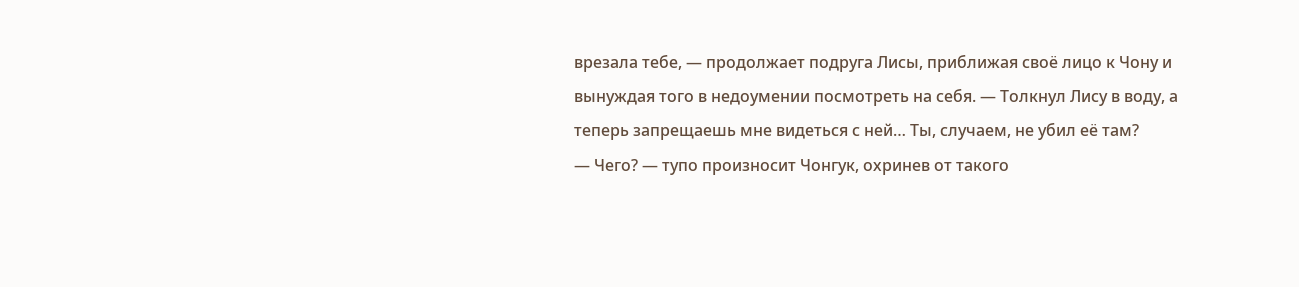врезала тебе, — продолжает подруга Лисы, приближая своё лицо к Чону и вынуждая того в недоумении посмотреть на себя. — Толкнул Лису в воду, а теперь запрещаешь мне видеться с ней… Ты, случаем, не убил её там?
— Чего? — тупо произносит Чонгук, охринев от такого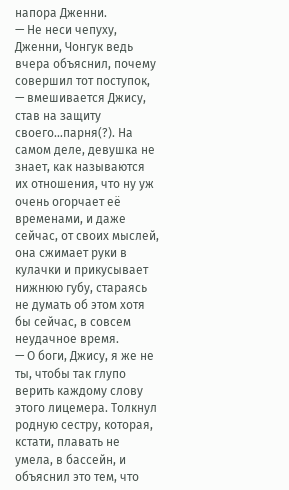напора Дженни.
— Не неси чепуху, Дженни, Чонгук ведь вчера объяснил, почему совершил тот поступок, — вмешивается Джису, став на защиту своего…парня(?). На самом деле, девушка не знает, как называются их отношения, что ну уж очень огорчает её временами, и даже сейчас, от своих мыслей, она сжимает руки в кулачки и прикусывает нижнюю губу, стараясь не думать об этом хотя бы сейчас, в совсем неудачное время.
— О боги, Джису, я же не ты, чтобы так глупо верить каждому слову этого лицемера. Толкнул родную сестру, которая, кстати, плавать не умела, в бассейн, и объяснил это тем, что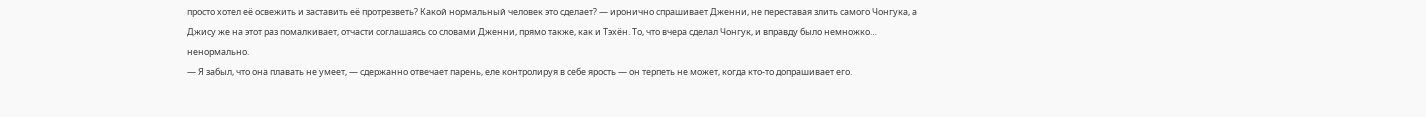просто хотел её освежить и заставить её протрезветь? Какой нормальный человек это сделает? — иронично спрашивает Дженни, не переставая злить самого Чонгука, а Джису же на этот раз помалкивает, отчасти соглашаясь со словами Дженни, прямо также, как и Тэхён. То, что вчера сделал Чонгук, и вправду было немножко… ненормально.
— Я забыл, что она плавать не умеет, — сдержанно отвечает парень, еле контролируя в себе ярость — он терпеть не может, когда кто-то допрашивает его.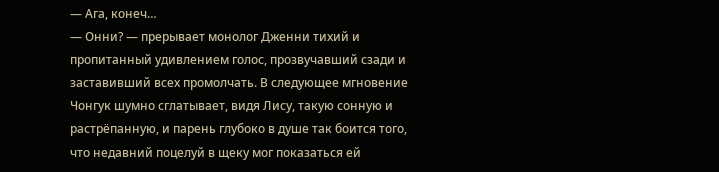— Ага, конеч…
— Онни? — прерывает монолог Дженни тихий и пропитанный удивлением голос, прозвучавший сзади и заставивший всех промолчать. В следующее мгновение Чонгук шумно сглатывает, видя Лису, такую сонную и растрёпанную, и парень глубоко в душе так боится того, что недавний поцелуй в щеку мог показаться ей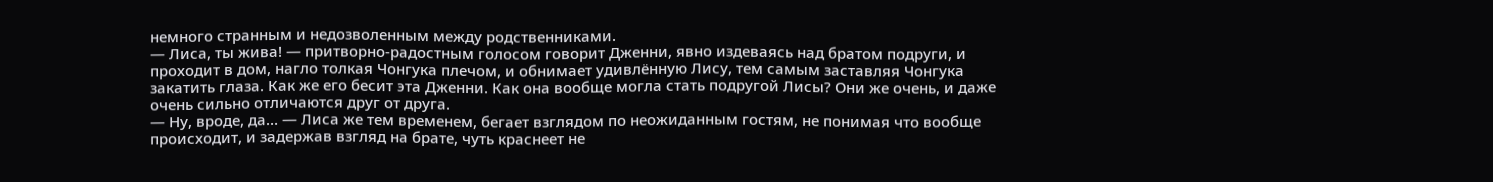немного странным и недозволенным между родственниками.
— Лиса, ты жива! — притворно-радостным голосом говорит Дженни, явно издеваясь над братом подруги, и проходит в дом, нагло толкая Чонгука плечом, и обнимает удивлённую Лису, тем самым заставляя Чонгука закатить глаза. Как же его бесит эта Дженни. Как она вообще могла стать подругой Лисы? Они же очень, и даже очень сильно отличаются друг от друга.
— Ну, вроде, да… — Лиса же тем временем, бегает взглядом по неожиданным гостям, не понимая что вообще происходит, и задержав взгляд на брате, чуть краснеет не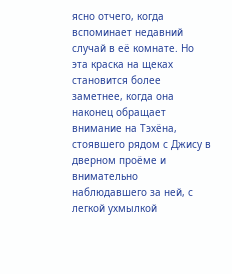ясно отчего, когда вспоминает недавний случай в её комнате. Но эта краска на щеках становится более заметнее, когда она наконец обращает внимание на Тэхёна, стоявшего рядом с Джису в дверном проёме и внимательно наблюдавшего за ней, с легкой ухмылкой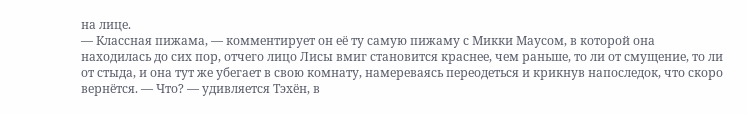на лице.
— Классная пижама, — комментирует он её ту самую пижаму с Микки Маусом, в которой она находилась до сих пор, отчего лицо Лисы вмиг становится краснее, чем раньше, то ли от смущение, то ли от стыда, и она тут же убегает в свою комнату, намереваясь переодеться и крикнув напоследок, что скоро вернётся. — Что? — удивляется Тэхён, в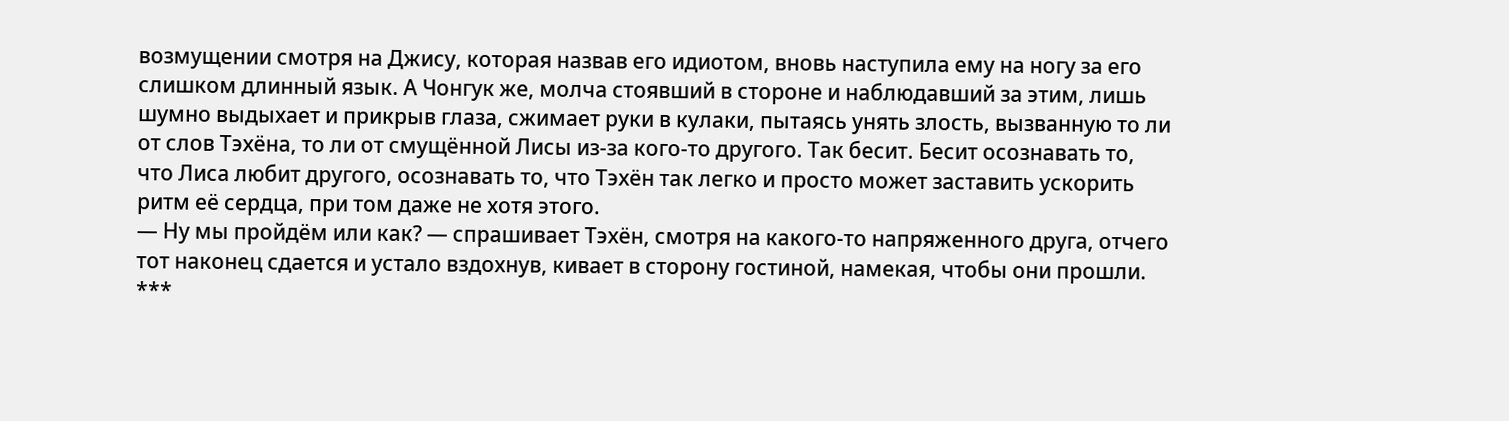возмущении смотря на Джису, которая назвав его идиотом, вновь наступила ему на ногу за его слишком длинный язык. А Чонгук же, молча стоявший в стороне и наблюдавший за этим, лишь шумно выдыхает и прикрыв глаза, сжимает руки в кулаки, пытаясь унять злость, вызванную то ли от слов Тэхёна, то ли от смущённой Лисы из-за кого-то другого. Так бесит. Бесит осознавать то, что Лиса любит другого, осознавать то, что Тэхён так легко и просто может заставить ускорить ритм её сердца, при том даже не хотя этого.
— Ну мы пройдём или как? — спрашивает Тэхён, смотря на какого-то напряженного друга, отчего тот наконец сдается и устало вздохнув, кивает в сторону гостиной, намекая, чтобы они прошли.
***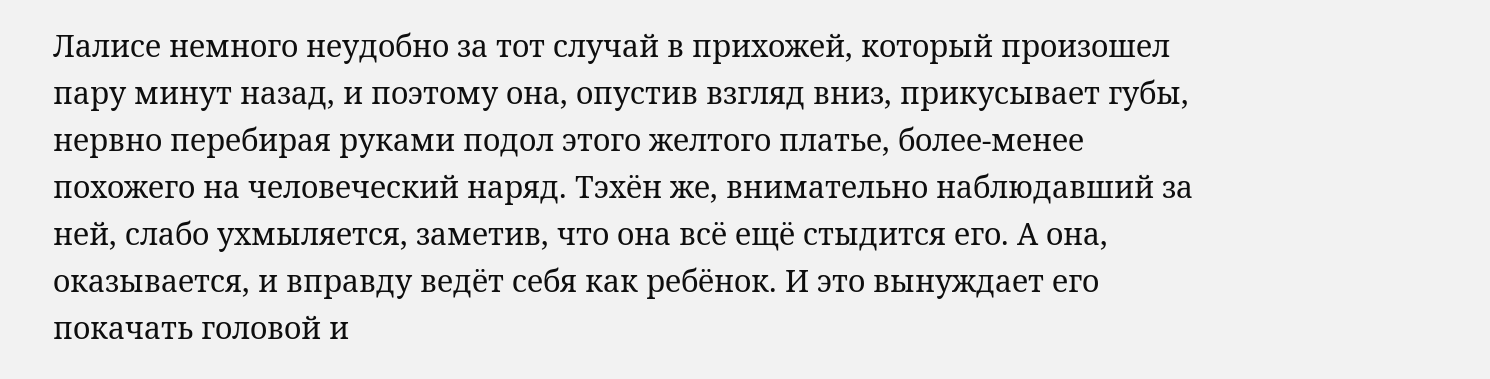Лалисе немного неудобно за тот случай в прихожей, который произошел пару минут назад, и поэтому она, опустив взгляд вниз, прикусывает губы, нервно перебирая руками подол этого желтого платье, более-менее похожего на человеческий наряд. Тэхён же, внимательно наблюдавший за ней, слабо ухмыляется, заметив, что она всё ещё стыдится его. А она, оказывается, и вправду ведёт себя как ребёнок. И это вынуждает его покачать головой и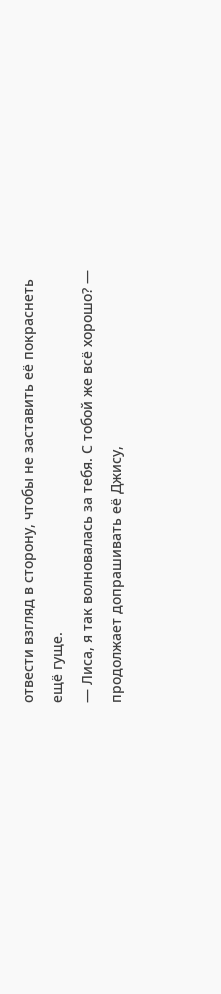отвести взгляд в сторону, чтобы не заставить её покраснеть ещё гуще.
— Лиса, я так волновалась за тебя. С тобой же всё хорошо? — продолжает допрашивать её Джису,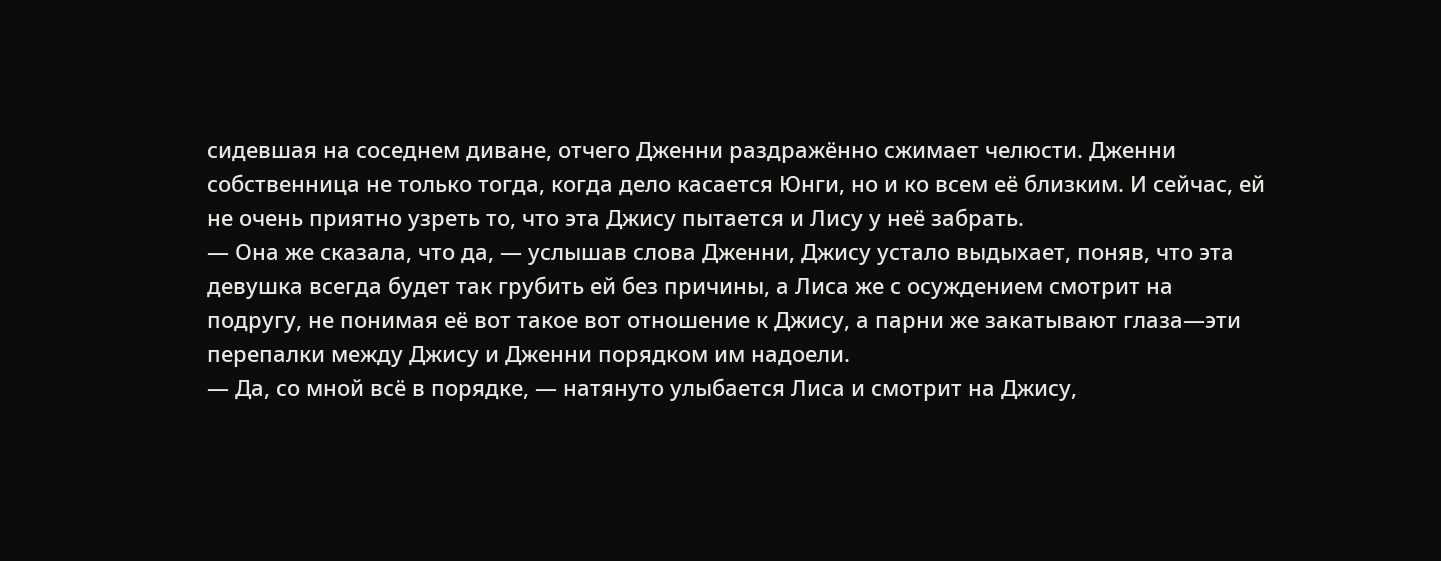сидевшая на соседнем диване, отчего Дженни раздражённо сжимает челюсти. Дженни собственница не только тогда, когда дело касается Юнги, но и ко всем её близким. И сейчас, ей не очень приятно узреть то, что эта Джису пытается и Лису у неё забрать.
— Она же сказала, что да, — услышав слова Дженни, Джису устало выдыхает, поняв, что эта девушка всегда будет так грубить ей без причины, а Лиса же с осуждением смотрит на подругу, не понимая её вот такое вот отношение к Джису, а парни же закатывают глаза—эти перепалки между Джису и Дженни порядком им надоели.
— Да, со мной всё в порядке, — натянуто улыбается Лиса и смотрит на Джису,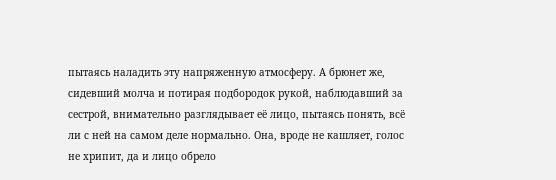пытаясь наладить эту напряженную атмосферу. А брюнет же, сидевший молча и потирая подбородок рукой, наблюдавший за сестрой, внимательно разглядывает её лицо, пытаясь понять, всё ли с ней на самом деле нормально. Она, вроде не кашляет, голос не хрипит, да и лицо обрело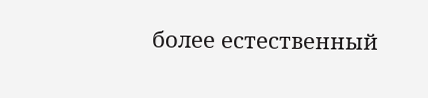более естественный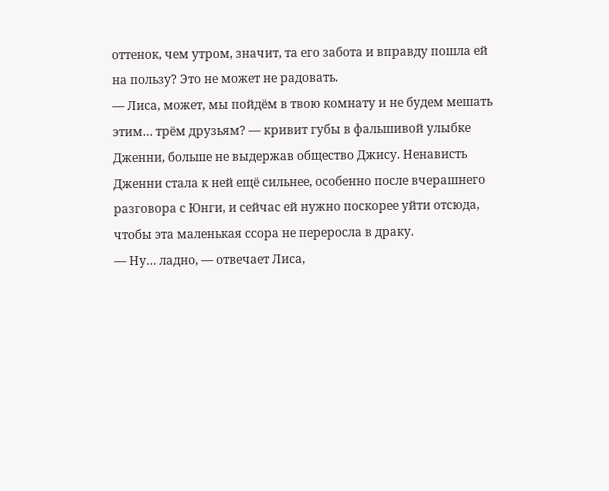оттенок, чем утром, значит, та его забота и вправду пошла ей на пользу? Это не может не радовать.
— Лиса, может, мы пойдём в твою комнату и не будем мешать этим… трём друзьям? — кривит губы в фальшивой улыбке Дженни, больше не выдержав общество Джису. Ненависть Дженни стала к ней ещё сильнее, особенно после вчерашнего разговора с Юнги, и сейчас ей нужно поскорее уйти отсюда, чтобы эта маленькая ссора не переросла в драку.
— Ну… ладно, — отвечает Лиса,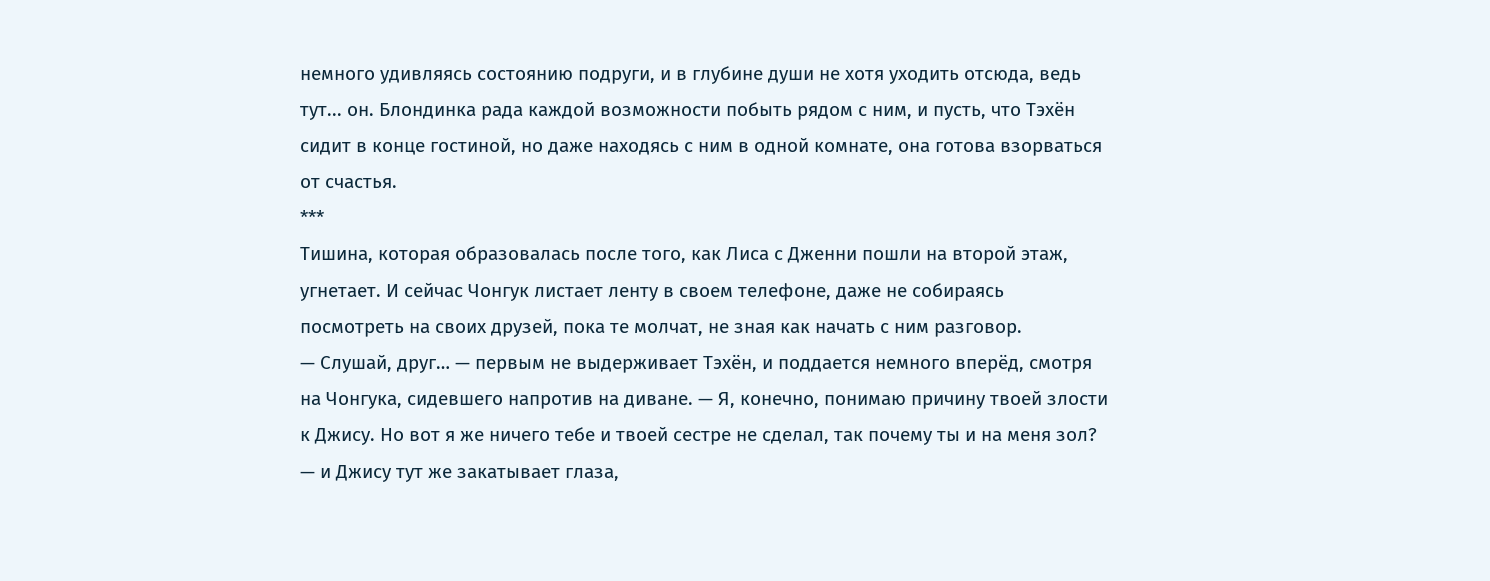немного удивляясь состоянию подруги, и в глубине души не хотя уходить отсюда, ведь тут... он. Блондинка рада каждой возможности побыть рядом с ним, и пусть, что Тэхён сидит в конце гостиной, но даже находясь с ним в одной комнате, она готова взорваться от счастья.
***
Тишина, которая образовалась после того, как Лиса с Дженни пошли на второй этаж, угнетает. И сейчас Чонгук листает ленту в своем телефоне, даже не собираясь посмотреть на своих друзей, пока те молчат, не зная как начать с ним разговор.
— Слушай, друг… — первым не выдерживает Тэхён, и поддается немного вперёд, смотря на Чонгука, сидевшего напротив на диване. — Я, конечно, понимаю причину твоей злости к Джису. Но вот я же ничего тебе и твоей сестре не сделал, так почему ты и на меня зол? — и Джису тут же закатывает глаза,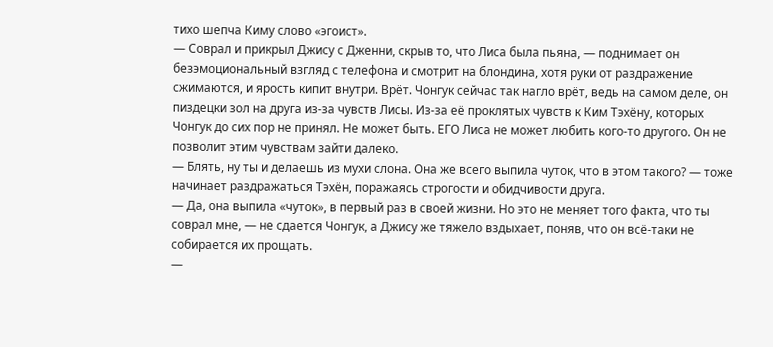тихо шепча Киму слово «эгоист».
— Соврал и прикрыл Джису с Дженни, скрыв то, что Лиса была пьяна, — поднимает он безэмоциональный взгляд с телефона и смотрит на блондина, хотя руки от раздражение сжимаются, и ярость кипит внутри. Врёт. Чонгук сейчас так нагло врёт, ведь на самом деле, он пиздецки зол на друга из-за чувств Лисы. Из-за её проклятых чувств к Ким Тэхёну, которых Чонгук до сих пор не принял. Не может быть. ЕГО Лиса не может любить кого-то другого. Он не позволит этим чувствам зайти далеко.
— Блять, ну ты и делаешь из мухи слона. Она же всего выпила чуток, что в этом такого? — тоже начинает раздражаться Тэхён, поражаясь строгости и обидчивости друга.
— Да, она выпила «чуток», в первый раз в своей жизни. Но это не меняет того факта, что ты соврал мне, — не сдается Чонгук, а Джису же тяжело вздыхает, поняв, что он всё-таки не собирается их прощать.
—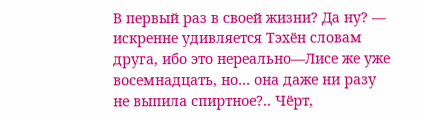В первый раз в своей жизни? Да ну? — искренне удивляется Тэхён словам друга, ибо это нереально—Лисе же уже восемнадцать, но… она даже ни разу не выпила спиртное?.. Чёрт,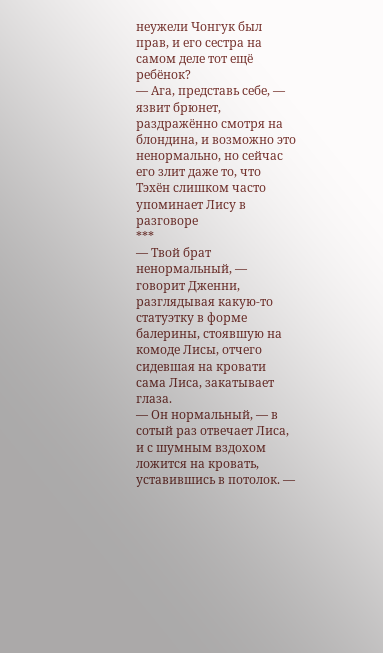неужели Чонгук был прав, и его сестра на самом деле тот ещё ребёнок?
— Ага, представь себе, — язвит брюнет, раздражённо смотря на блондина, и возможно это ненормально, но сейчас его злит даже то, что Тэхён слишком часто упоминает Лису в разговоре
***
— Твой брат ненормальный, — говорит Дженни, разглядывая какую-то статуэтку в форме балерины, стоявшую на комоде Лисы, отчего сидевшая на кровати сама Лиса, закатывает глаза.
— Он нормальный, — в сотый раз отвечает Лиса, и с шумным вздохом ложится на кровать, уставившись в потолок. —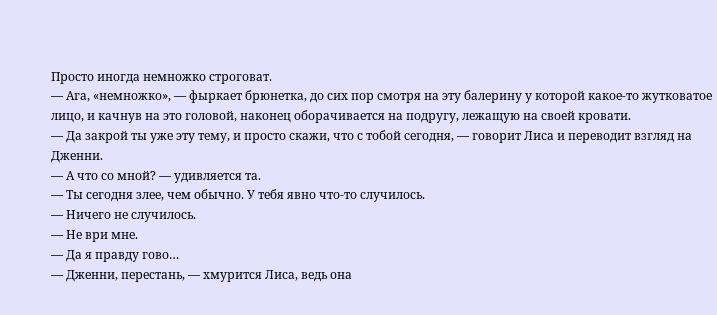Просто иногда немножко строговат.
— Ага, «немножко», — фыркает брюнетка, до сих пор смотря на эту балерину у которой какое-то жутковатое лицо, и качнув на это головой, наконец оборачивается на подругу, лежащую на своeй кровати.
— Да закрой ты уже эту тему, и просто скажи, что с тобой сегодня, — говорит Лиса и переводит взгляд на Дженни.
— А что со мной? — удивляется та.
— Ты сегодня злее, чем обычно. У тебя явно что-то случилось.
— Ничего не случилось.
— Не ври мне.
— Да я правду гово…
— Дженни, перестань, — хмурится Лиса, ведь она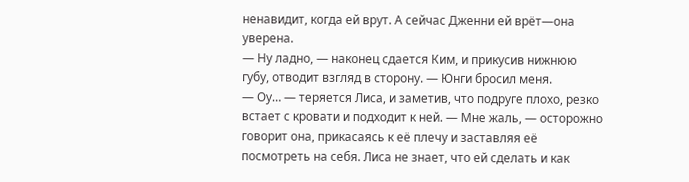ненавидит, когда ей врут. А сейчас Дженни ей врёт—она уверена.
— Ну ладно, — наконец сдается Ким, и прикусив нижнюю губу, отводит взгляд в сторону. — Юнги бросил меня.
— Оу… — теряется Лиса, и заметив, что подруге плохо, резко встает с кровати и подходит к ней. — Мне жаль, — осторожно говорит она, прикасаясь к её плечу и заставляя её посмотреть на себя. Лиса не знает, что ей сделать и как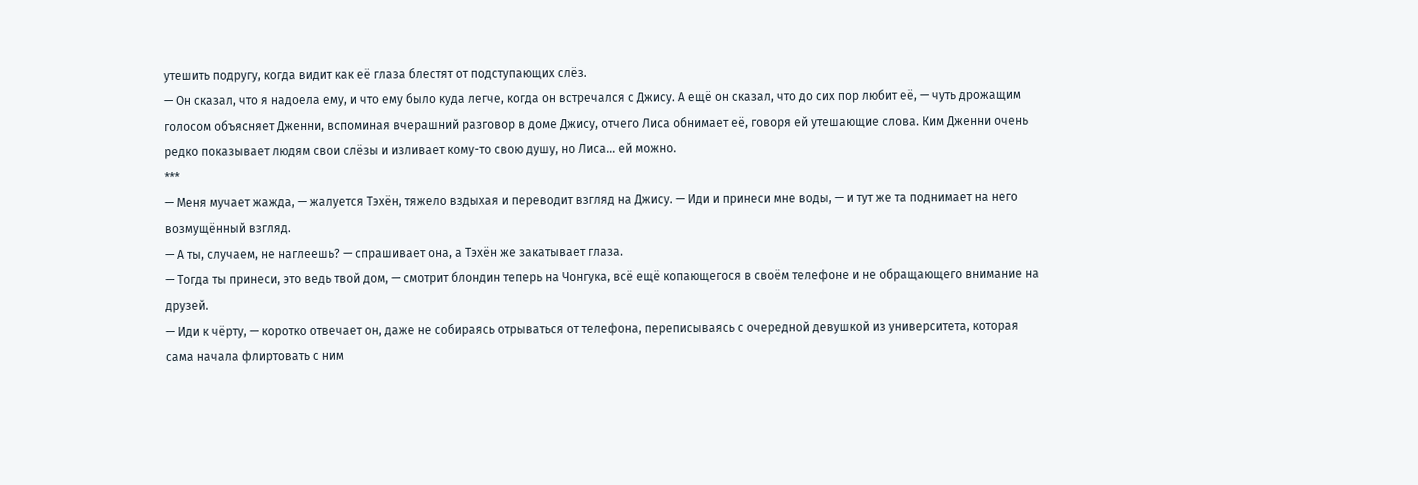утешить подругу, когда видит как её глаза блестят от подступающих слёз.
— Он сказал, что я надоела ему, и что ему было куда легче, когда он встречался с Джису. А ещё он сказал, что до сих пор любит её, — чуть дрожащим голосом объясняет Дженни, вспоминая вчерашний разговор в доме Джису, отчего Лиса обнимает её, говоря ей утешающие слова. Ким Дженни очень редко показывает людям свои слёзы и изливает кому-то свою душу, но Лиса… ей можно.
***
— Меня мучает жажда, — жалуется Тэхён, тяжело вздыхая и переводит взгляд на Джису. — Иди и принеси мне воды, — и тут же та поднимает на него возмущённый взгляд.
— А ты, случаем, не наглеешь? — спрашивает она, а Тэхён же закатывает глаза.
— Тогда ты принеси, это ведь твой дом, — смотрит блондин теперь на Чонгука, всё ещё копающегося в своём телефоне и не обращающего внимание на друзей.
— Иди к чёрту, — коротко отвечает он, даже не собираясь отрываться от телефона, переписываясь с очередной девушкой из университета, которая сама начала флиртовать с ним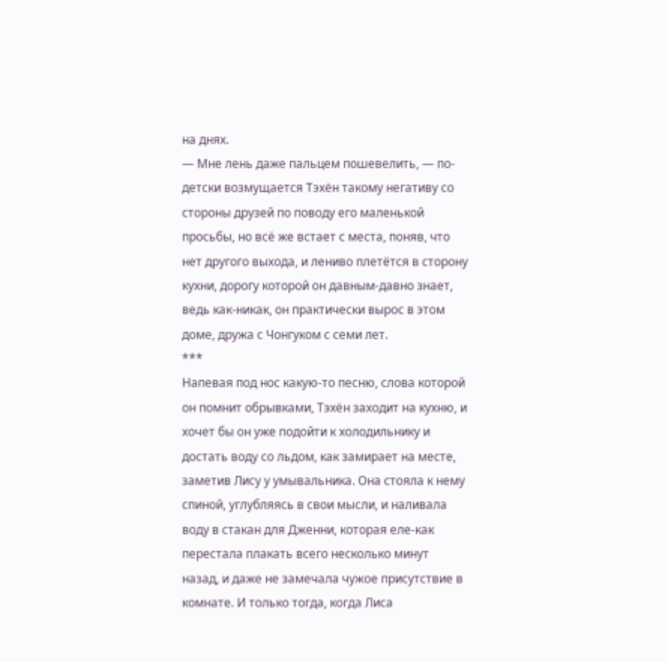на днях.
— Мне лень даже пальцем пошевелить, — по-детски возмущается Тэхён такому негативу со стороны друзей по поводу его маленькой просьбы, но всё же встает с места, поняв, что нет другого выхода, и лениво плетётся в сторону кухни, дорогу которой он давным-давно знает, ведь как-никак, он практически вырос в этом доме, дружа с Чонгуком с семи лет.
***
Напевая под нос какую-то песню, слова которой он помнит обрывками, Тэхён заходит на кухню, и хочет бы он уже подойти к холодильнику и достать воду со льдом, как замирает на месте, заметив Лису у умывальника. Она стояла к нему спиной, углубляясь в свои мысли, и наливала воду в стакан для Дженни, которая еле-как перестала плакать всего несколько минут назад, и даже не замечала чужое присутствие в комнате. И только тогда, когда Лиса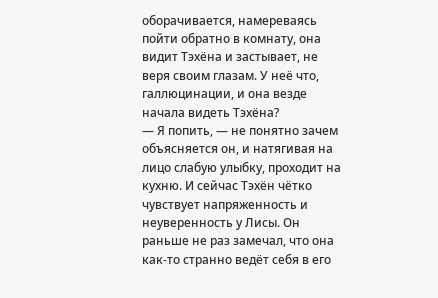оборачивается, намереваясь пойти обратно в комнату, она видит Тэхёна и застывает, не веря своим глазам. У неё что, галлюцинации, и она везде начала видеть Тэхёна?
— Я попить, — не понятно зачем объясняется он, и натягивая на лицо слабую улыбку, проходит на кухню. И сейчас Тэхён чётко чувствует напряженность и неуверенность у Лисы. Он раньше не раз замечал, что она как-то странно ведёт себя в его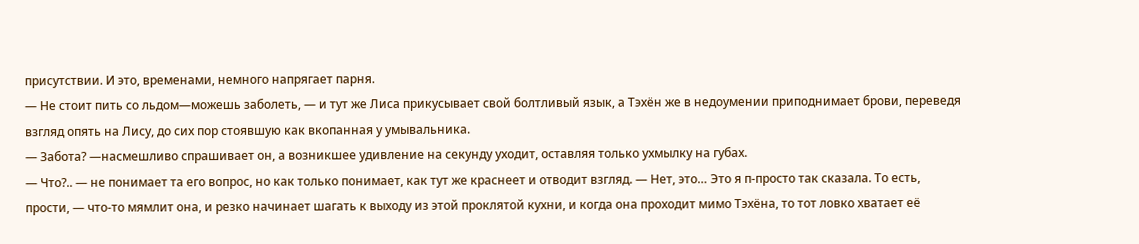присутствии. И это, временами, немного напрягает парня.
— Не стоит пить со льдом—можешь заболеть, — и тут же Лиса прикусывает свой болтливый язык, а Тэхён же в недоумении приподнимает брови, переведя взгляд опять на Лису, до сих пор стоявшую как вкопанная у умывальника.
— Забота? —насмешливо спрашивает он, а возникшее удивление на секунду уходит, оставляя только ухмылку на губах.
— Что?.. — не понимает та его вопрос, но как только понимает, как тут же краснеет и отводит взгляд. — Нет, это… Это я п-просто так сказала. То есть, прости, — что-то мямлит она, и резко начинает шагать к выходу из этой проклятой кухни, и когда она проходит мимо Тэхёна, то тот ловко хватает её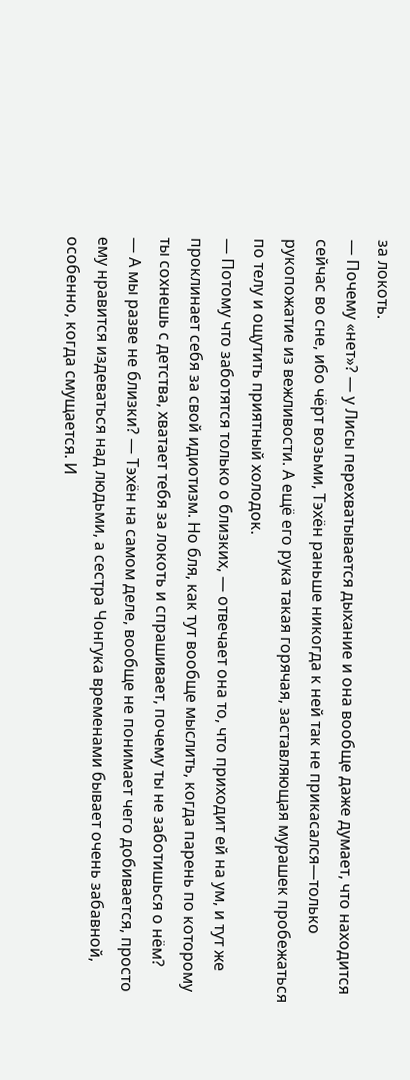за локоть.
— Почему «нет»? — у Лисы перехватывается дыхание и она вообще даже думает, что находится сейчас во сне, ибо чёрт возьми, Тэхён раньше никогда к ней так не прикасался—только рукопожатие из вежливости. А ещё его рука такая горячая, заставляющая мурашек пробежаться по телу и ощутить приятный холодок.
— Потому что заботятся только о близких, — отвечает она то, что приходит ей на ум, и тут же проклинает себя за свой идиотизм. Но бля, как тут вообще мыслить, когда парень по которому ты сохнешь с детства, хватает тебя за локоть и спрашивает, почему ты не заботишься о нём?
— А мы разве не близки? — Тэхён на самом деле, вообще не понимает чего добивается, просто ему нравится издеваться над людьми, а сестра Чонгука временами бывает очень забавной, особенно, когда смущается. И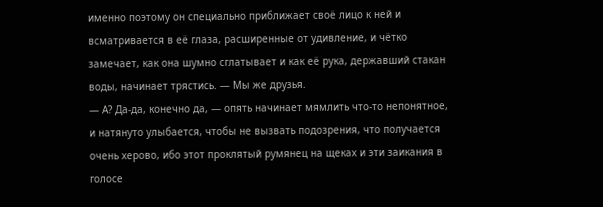именно поэтому он специально приближает своё лицо к ней и всматривается в её глаза, расширенные от удивление, и чётко замечает, как она шумно сглатывает и как её рука, державший стакан воды, начинает трястись. — Мы же друзья.
— А? Да-да, конечно да, — опять начинает мямлить что-то непонятное, и натянуто улыбается, чтобы не вызвать подозрения, что получается очень херово, ибо этот проклятый румянец на щеках и эти заикания в голосе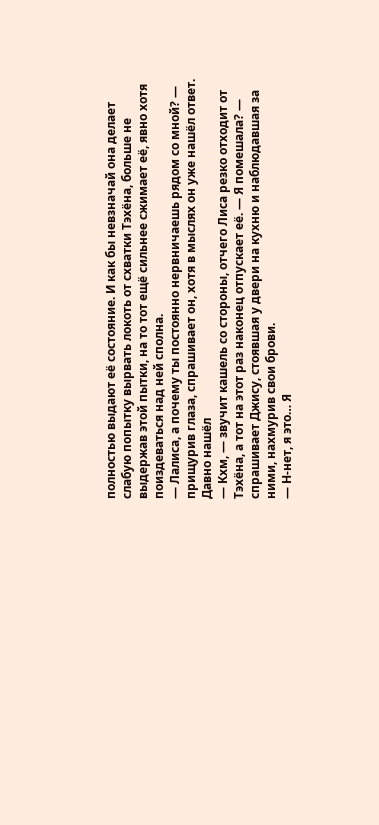полностью выдают её состояние. И как бы невзначай она делает слабую попытку вырвать локоть от схватки Тэхёна, больше не выдержав этой пытки, на то тот ещё сильнее сжимает её, явно хотя поиздеваться над ней сполна.
— Лалиса, а почему ты постоянно нервничаешь рядом со мной? — прищурив глаза, спрашивает он, хотя в мыслях он уже нашёл ответ. Давно нашёл
— Кхм, — звучит кашель со стороны, отчего Лиса резко отходит от Тэхёна, а тот на этот раз наконец отпускает её. — Я помешала? — спрашивает Джису, стоявшая у двери на кухню и наблюдавшая за ними, нахмурив свои брови.
— Н-нет, я это… Я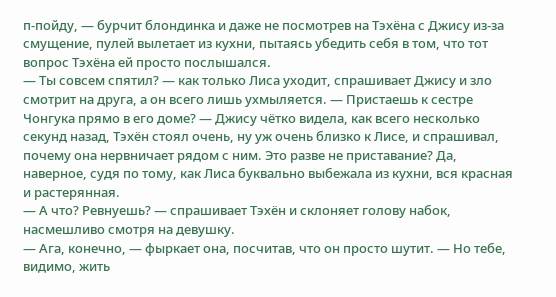п-пойду, — бурчит блондинка и даже не посмотрев на Тэхёна с Джису из-за смущение, пулей вылетает из кухни, пытаясь убедить себя в том, что тот вопрос Тэхёна ей просто послышался.
— Ты совсем спятил? — как только Лиса уходит, спрашивает Джису и зло смотрит на друга, а он всего лишь ухмыляется. — Пристаешь к сестре Чонгука прямо в его доме? — Джису чётко видела, как всего несколько секунд назад, Тэхён стоял очень, ну уж очень близко к Лисе, и спрашивал, почему она нервничает рядом с ним. Это разве не приставание? Да, наверное, судя по тому, как Лиса буквально выбежала из кухни, вся красная и растерянная.
— А что? Ревнуешь? — спрашивает Тэхён и склоняет голову набок, насмешливо смотря на девушку.
— Ага, конечно, — фыркает она, посчитав, что он просто шутит. — Но тебе, видимо, жить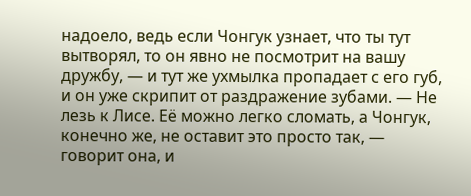надоело, ведь если Чонгук узнает, что ты тут вытворял, то он явно не посмотрит на вашу дружбу, — и тут же ухмылка пропадает с его губ, и он уже скрипит от раздражение зубами. — Не лезь к Лисе. Её можно легко сломать, а Чонгук, конечно же, не оставит это просто так, — говорит она, и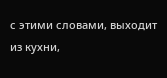с этими словами, выходит из кухни,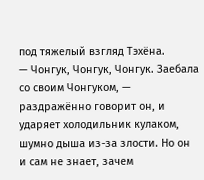под тяжелый взгляд Тэхёна.
— Чонгук, Чонгук, Чонгук. Заебала со своим Чонгуком, — раздражённо говорит он, и ударяет холодильник кулаком, шумно дыша из-за злости. Но он и сам не знает, зачем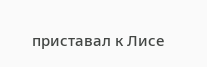приставал к Лисе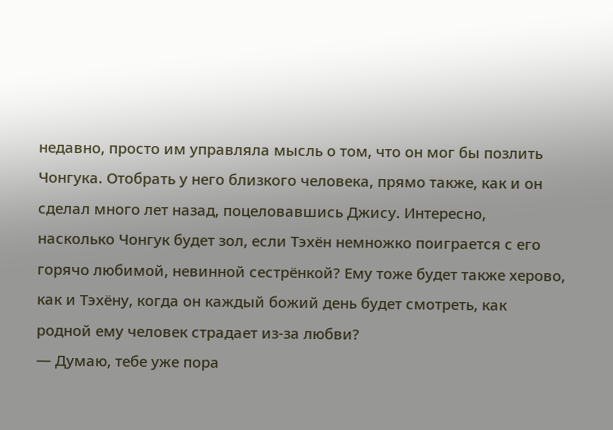недавно, просто им управляла мысль о том, что он мог бы позлить Чонгука. Отобрать у него близкого человека, прямо также, как и он сделал много лет назад, поцеловавшись Джису. Интересно, насколько Чонгук будет зол, если Тэхён немножко поиграется с его горячо любимой, невинной сестрёнкой? Ему тоже будет также херово, как и Тэхёну, когда он каждый божий день будет смотреть, как родной ему человек страдает из-за любви?
— Думаю, тебе уже пора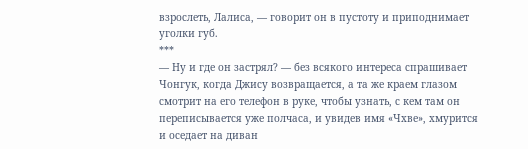взрослеть, Лалиса, — говорит он в пустоту и приподнимает уголки губ.
***
— Ну и где он застрял? — без всякого интереса спрашивает Чонгук, когда Джису возвращается, а та же краем глазом смотрит на его телефон в руке, чтобы узнать, с кем там он переписывается уже полчаса, и увидев имя «Чхве», хмурится и оседает на диван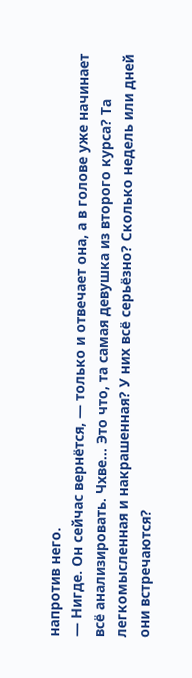напротив него.
— Нигде. Он сейчас вернётся, — только и отвечает она, а в голове уже начинает всё анализировать. Чхве… Это что, та самая девушка из второго курса? Та легкомысленная и накрашенная? У них всё серьёзно? Сколько недель или дней они встречаются?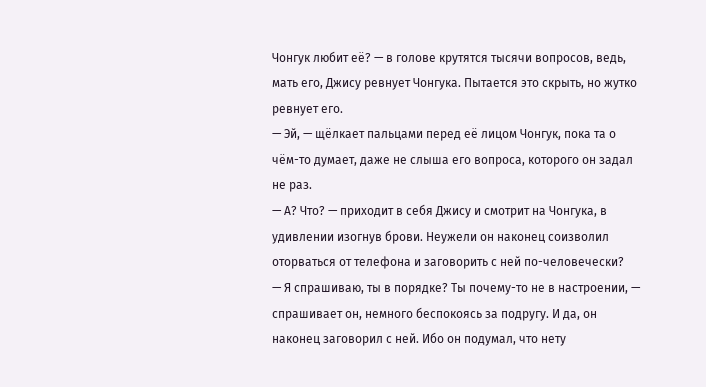Чонгук любит её? — в голове крутятся тысячи вопросов, ведь, мать его, Джису ревнует Чонгука. Пытается это скрыть, но жутко ревнует его.
— Эй, — щёлкает пальцами перед её лицом Чонгук, пока та о чём-то думает, даже не слыша его вопроса, которого он задал не раз.
— А? Что? — приходит в себя Джису и смотрит на Чонгука, в удивлении изогнув брови. Неужели он наконец соизволил оторваться от телефона и заговорить с ней по-человечески?
— Я спрашиваю, ты в порядке? Ты почему-то не в настроении, — спрашивает он, немного беспокоясь за подругу. И да, он наконец заговорил с ней. Ибо он подумал, что нету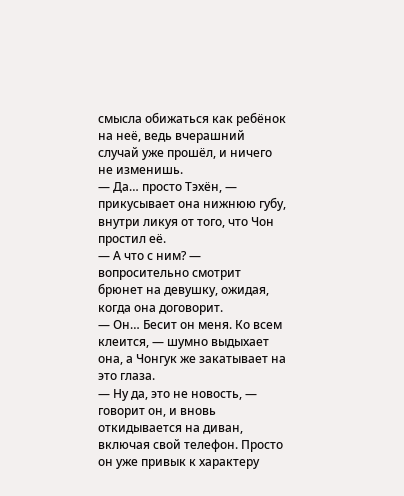смысла обижаться как ребёнок на неё, ведь вчерашний случай уже прошёл, и ничего не изменишь.
— Да… просто Тэхён, — прикусывает она нижнюю губу, внутри ликуя от того, что Чон простил её.
— А что с ним? — вопросительно смотрит брюнет на девушку, ожидая, когда она договорит.
— Он… Бесит он меня. Ко всем клеится, — шумно выдыхает она, а Чонгук же закатывает на это глаза.
— Ну да, это не новость, — говорит он, и вновь откидывается на диван, включая свой телефон. Просто он уже привык к характеру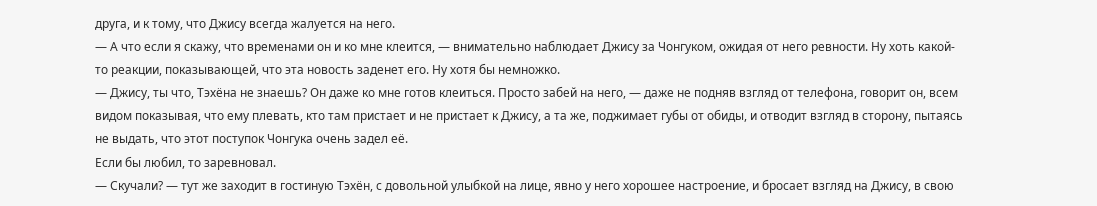друга, и к тому, что Джису всегда жалуется на него.
— А что если я скажу, что временами он и ко мне клеится, — внимательно наблюдает Джису за Чонгуком, ожидая от него ревности. Ну хоть какой-то реакции, показывающей, что эта новость заденет его. Ну хотя бы немножко.
— Джису, ты что, Тэхёна не знаешь? Он даже ко мне готов клеиться. Просто забей на него, — даже не подняв взгляд от телефона, говорит он, всем видом показывая, что ему плевать, кто там пристает и не пристает к Джису, а та же, поджимает губы от обиды, и отводит взгляд в сторону, пытаясь не выдать, что этот поступок Чонгука очень задел её.
Если бы любил, то заревновал.
— Скучали? — тут же заходит в гостиную Тэхён, с довольной улыбкой на лице, явно у него хорошее настроение, и бросает взгляд на Джису, в свою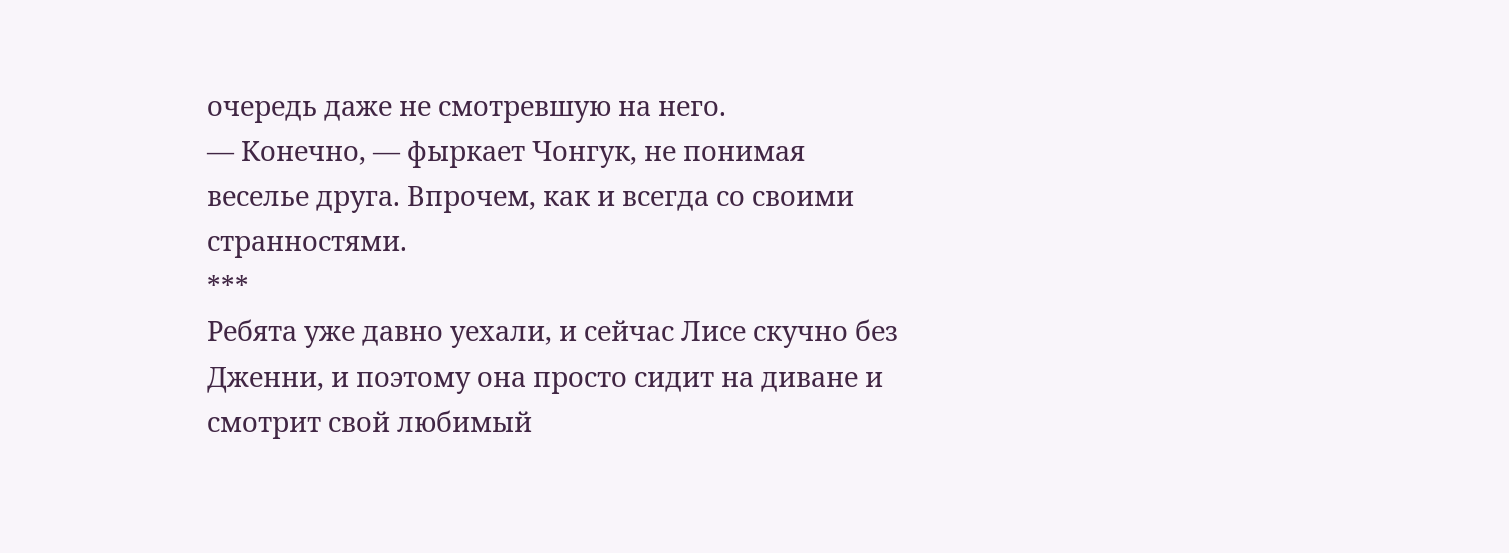очередь даже не смотревшую на него.
— Конечно, — фыркает Чонгук, не понимая веселье друга. Впрочем, как и всегда со своими странностями.
***
Ребята уже давно уехали, и сейчас Лисе скучно без Дженни, и поэтому она просто сидит на диване и смотрит свой любимый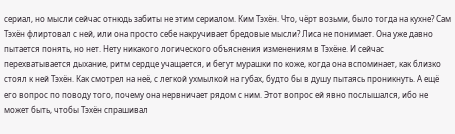сериал, но мысли сейчас отнюдь забиты не этим сериалом. Ким Тэхён. Что, чёрт возьми, было тогда на кухне? Сам Тэхён флиртовал с ней, или она просто себе накручивает бредовые мысли? Лиса не понимает. Она уже давно пытается понять, но нет. Нету никакого логического объяснения изменениям в Тэхёне. И сейчас перехватывается дыхание, ритм сердце учащается, и бегут мурашки по коже, когда она вспоминает, как близко стоял к ней Тэхён. Как смотрел на неё, с легкой ухмылкой на губах, будто бы в душу пытаясь проникнуть. А ещё его вопрос по поводу того, почему она нервничает рядом с ним. Этот вопрос ей явно послышался, ибо не может быть, чтобы Тэхён спрашивал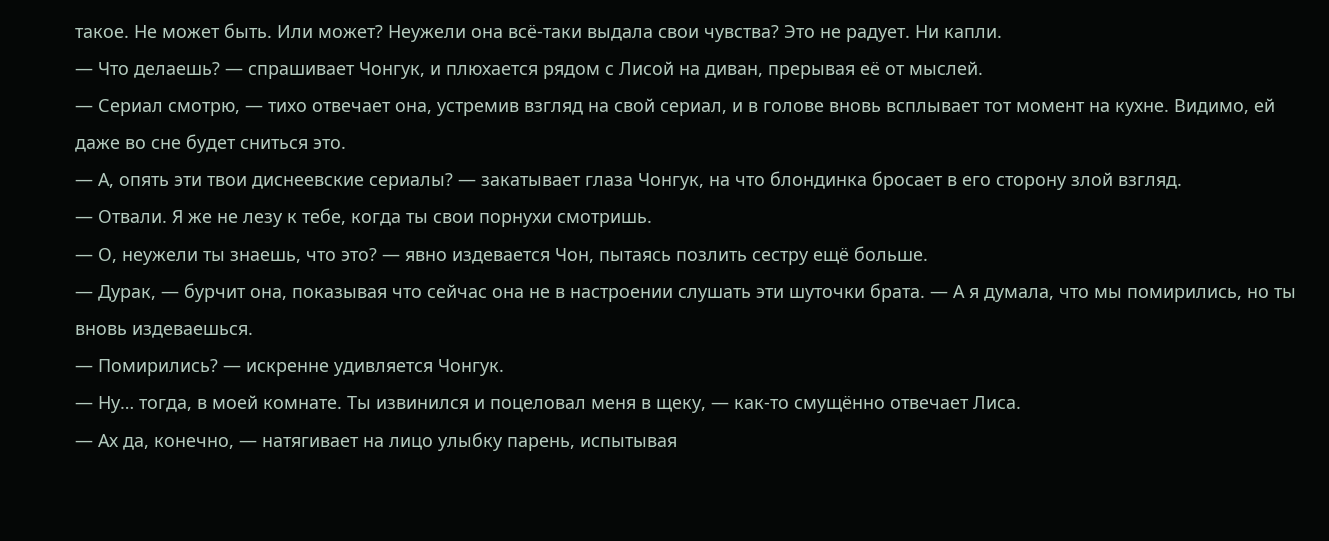такое. Не может быть. Или может? Неужели она всё-таки выдала свои чувства? Это не радует. Ни капли.
— Что делаешь? — спрашивает Чонгук, и плюхается рядом с Лисой на диван, прерывая её от мыслей.
— Сериал смотрю, — тихо отвечает она, устремив взгляд на свой сериал, и в голове вновь всплывает тот момент на кухне. Видимо, ей даже во сне будет сниться это.
— А, опять эти твои диснеевские сериалы? — закатывает глаза Чонгук, на что блондинка бросает в его сторону злой взгляд.
— Отвали. Я же не лезу к тебе, когда ты свои порнухи смотришь.
— О, неужели ты знаешь, что это? — явно издевается Чон, пытаясь позлить сестру ещё больше.
— Дурак, — бурчит она, показывая что сейчас она не в настроении слушать эти шуточки брата. — А я думала, что мы помирились, но ты вновь издеваешься.
— Помирились? — искренне удивляется Чонгук.
— Ну… тогда, в моей комнате. Ты извинился и поцеловал меня в щеку, — как-то смущённо отвечает Лиса.
— Ах да, конечно, — натягивает на лицо улыбку парень, испытывая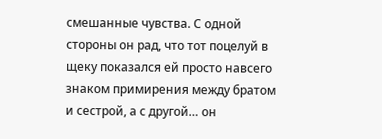смешанные чувства. С одной стороны он рад, что тот поцелуй в щеку показался ей просто навсего знаком примирения между братом и сестрой, а с другой… он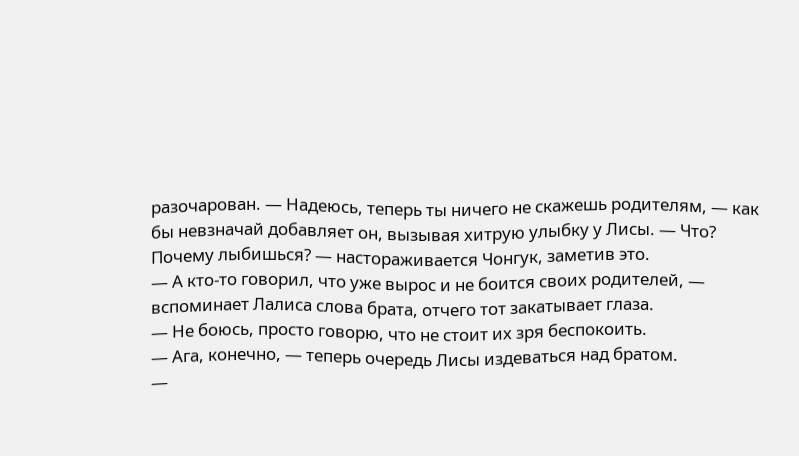разочарован. — Надеюсь, теперь ты ничего не скажешь родителям, — как бы невзначай добавляет он, вызывая хитрую улыбку у Лисы. — Что? Почему лыбишься? — настораживается Чонгук, заметив это.
— А кто-то говорил, что уже вырос и не боится своих родителей, — вспоминает Лалиса слова брата, отчего тот закатывает глаза.
— Не боюсь, просто говорю, что не стоит их зря беспокоить.
— Ага, конечно, — теперь очередь Лисы издеваться над братом.
—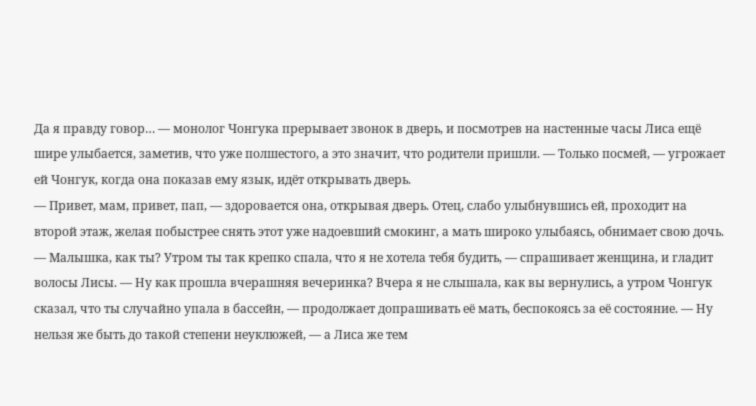Да я правду говор… — монолог Чонгука прерывает звонок в дверь, и посмотрев на настенные часы Лиса ещё шире улыбается, заметив, что уже полшестого, а это значит, что родители пришли. — Только посмей, — угрожает ей Чонгук, когда она показав ему язык, идёт открывать дверь.
— Привет, мам, привет, пап, — здоровается она, открывая дверь. Отец, слабо улыбнувшись ей, проходит на второй этаж, желая побыстрее снять этот уже надоевший смокинг, а мать широко улыбаясь, обнимает свою дочь.
— Малышка, как ты? Утром ты так крепко спала, что я не хотела тебя будить, — спрашивает женщина, и гладит волосы Лисы. — Ну как прошла вчерашняя вечеринка? Вчера я не слышала, как вы вернулись, а утром Чонгук сказал, что ты случайно упала в бассейн, — продолжает допрашивать её мать, беспокоясь за её состояние. — Ну нельзя же быть до такой степени неуклюжей, — а Лиса же тем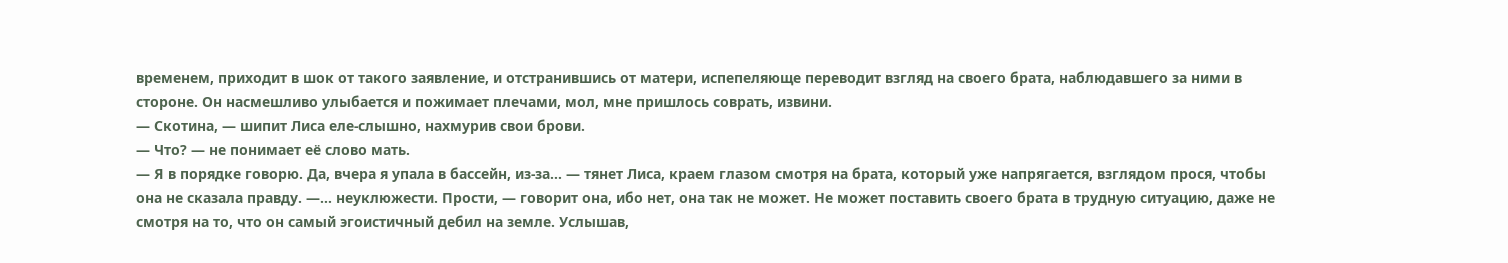временем, приходит в шок от такого заявление, и отстранившись от матери, испепеляюще переводит взгляд на своего брата, наблюдавшего за ними в стороне. Он насмешливо улыбается и пожимает плечами, мол, мне пришлось соврать, извини.
— Скотина, — шипит Лиса еле-слышно, нахмурив свои брови.
— Что? — не понимает её слово мать.
— Я в порядке говорю. Да, вчера я упала в бассейн, из-за… — тянет Лиса, краем глазом смотря на брата, который уже напрягается, взглядом прося, чтобы она не сказала правду. —… неуклюжести. Прости, — говорит она, ибо нет, она так не может. Не может поставить своего брата в трудную ситуацию, даже не смотря на то, что он самый эгоистичный дебил на земле. Услышав,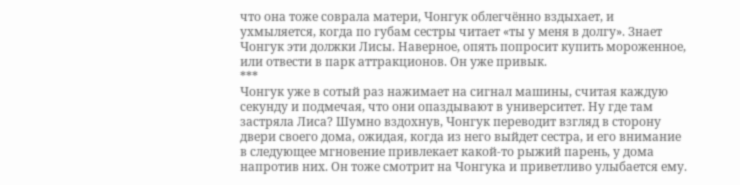что она тоже соврала матери, Чонгук облегчённо вздыхает, и ухмыляется, когда по губам сестры читает «ты у меня в долгу». Знает Чонгук эти должки Лисы. Наверное, опять попросит купить мороженное, или отвести в парк аттракционов. Он уже привык.
***
Чонгук уже в сотый раз нажимает на сигнал машины, считая каждую секунду и подмечая, что они опаздывают в университет. Ну где там застряла Лиса? Шумно вздохнув, Чонгук переводит взгляд в сторону двери своего дома, ожидая, когда из него выйдет сестра, и его внимание в следующее мгновение привлекает какой-то рыжий парень, у дома напротив них. Он тоже смотрит на Чонгука и приветливо улыбается ему.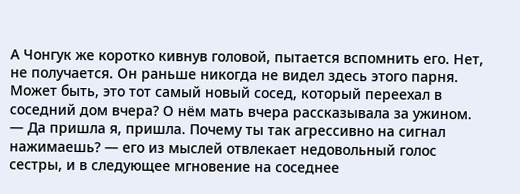А Чонгук же коротко кивнув головой, пытается вспомнить его. Нет, не получается. Он раньше никогда не видел здесь этого парня. Может быть, это тот самый новый сосед, который переехал в соседний дом вчера? О нём мать вчера рассказывала за ужином.
— Да пришла я, пришла. Почему ты так агрессивно на сигнал нажимаешь? — его из мыслей отвлекает недовольный голос сестры, и в следующее мгновение на соседнее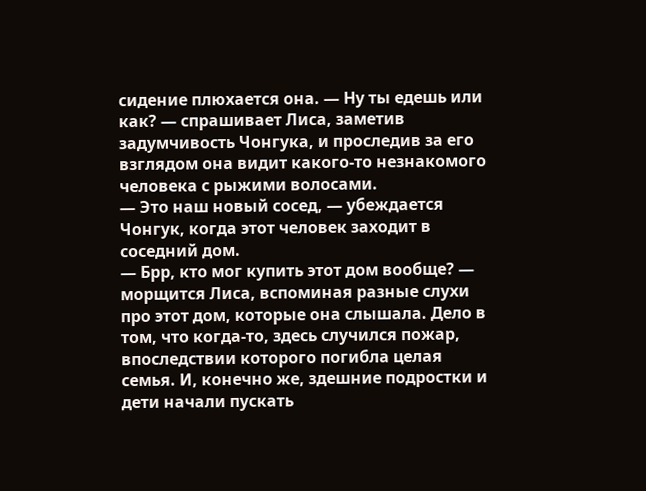сидение плюхается она. — Ну ты едешь или как? — спрашивает Лиса, заметив задумчивость Чонгука, и проследив за его взглядом она видит какого-то незнакомого человека с рыжими волосами.
— Это наш новый сосед, — убеждается Чонгук, когда этот человек заходит в соседний дом.
— Брр, кто мог купить этот дом вообще? — морщится Лиса, вспоминая разные слухи про этот дом, которые она слышала. Дело в том, что когда-то, здесь случился пожар, впоследствии которого погибла целая семья. И, конечно же, здешние подростки и дети начали пускать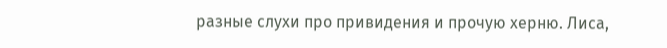разные слухи про привидения и прочую херню. Лиса,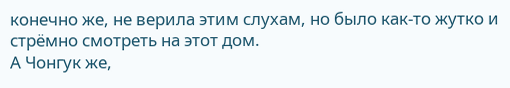конечно же, не верила этим слухам, но было как-то жутко и стрёмно смотреть на этот дом.
А Чонгук же,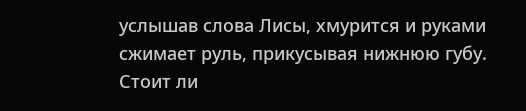услышав слова Лисы, хмурится и руками сжимает руль, прикусывая нижнюю губу.
Стоит ли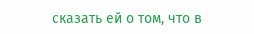сказать ей о том, что в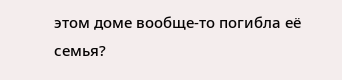этом доме вообще-то погибла её семья?